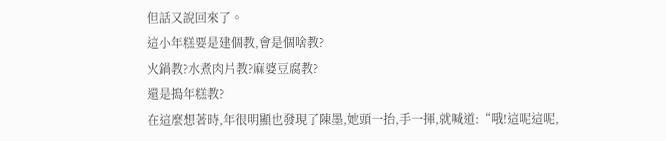但話又說回來了。
這小年糕要是建個教,會是個啥教?
火鍋教?水煮肉片教?麻婆豆腐教?
還是搗年糕教?
在這麼想著時,年很明顯也發現了陳墨,她頭一抬,手一揮,就喊道:“哦!這呢這呢,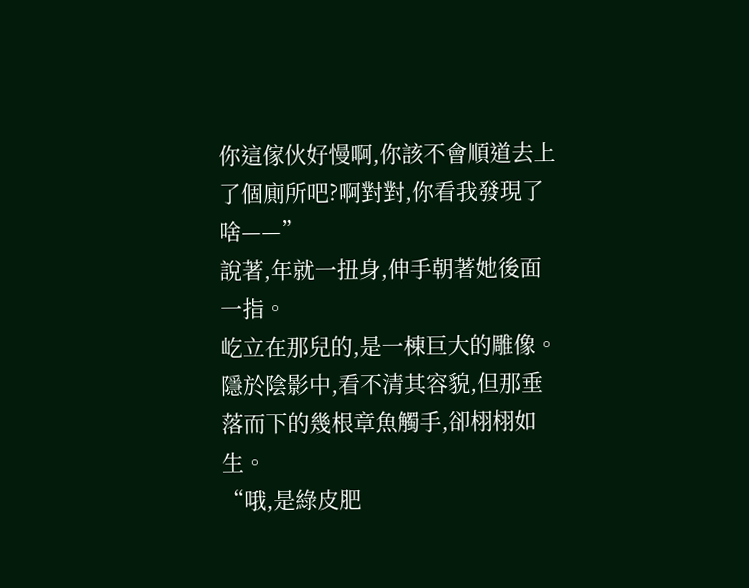你這傢伙好慢啊,你該不會順道去上了個廁所吧?啊對對,你看我發現了啥——”
說著,年就一扭身,伸手朝著她後面一指。
屹立在那兒的,是一棟巨大的雕像。
隱於陰影中,看不清其容貌,但那垂落而下的幾根章魚觸手,卻栩栩如生。
“哦,是綠皮肥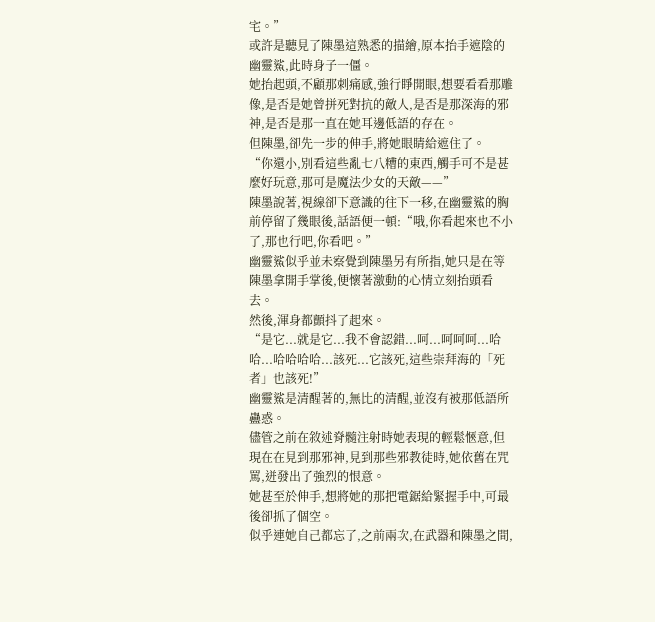宅。”
或許是聽見了陳墨這熟悉的描繪,原本抬手遮陰的幽靈鯊,此時身子一僵。
她抬起頭,不顧那刺痛感,強行睜開眼,想要看看那雕像,是否是她曾拼死對抗的敵人,是否是那深海的邪神,是否是那一直在她耳邊低語的存在。
但陳墨,卻先一步的伸手,將她眼睛給遮住了。
“你還小,別看這些亂七八糟的東西,觸手可不是甚麼好玩意,那可是魔法少女的天敵——”
陳墨說著,視線卻下意識的往下一移,在幽靈鯊的胸前停留了幾眼後,話語便一頓:“哦,你看起來也不小了,那也行吧,你看吧。”
幽靈鯊似乎並未察覺到陳墨另有所指,她只是在等陳墨拿開手掌後,便懷著激動的心情立刻抬頭看去。
然後,渾身都顫抖了起來。
“是它...就是它...我不會認錯...呵...呵呵呵...哈哈...哈哈哈哈...該死...它該死,這些崇拜海的「死者」也該死!”
幽靈鯊是清醒著的,無比的清醒,並沒有被那低語所蠱惑。
儘管之前在敘述脊髓注射時她表現的輕鬆愜意,但現在在見到那邪神,見到那些邪教徒時,她依舊在咒罵,迸發出了強烈的恨意。
她甚至於伸手,想將她的那把電鋸給緊握手中,可最後卻抓了個空。
似乎連她自己都忘了,之前兩次,在武器和陳墨之間,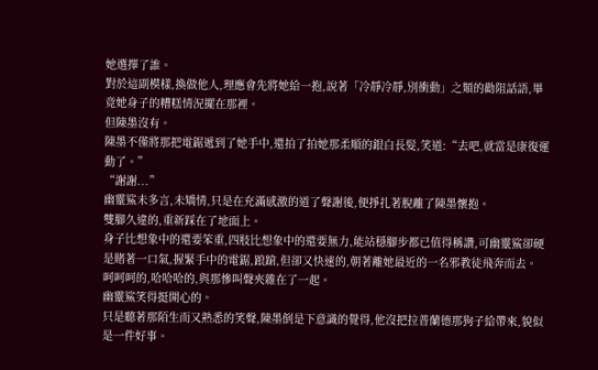她選擇了誰。
對於這副模樣,換做他人,理應會先將她給一抱,說著「冷靜冷靜,別衝動」之類的勸阻話語,畢竟她身子的糟糕情況擺在那裡。
但陳墨沒有。
陳墨不僅將那把電鋸遞到了她手中,還拍了拍她那柔順的銀白長髮,笑道:“去吧,就當是康復運動了。”
“謝謝...”
幽靈鯊未多言,未矯情,只是在充滿感激的道了聲謝後,便掙扎著脫離了陳墨懷抱。
雙腳久違的,重新踩在了地面上。
身子比想象中的還要笨重,四肢比想象中的還要無力,能站穩腳步都已值得稱讚,可幽靈鯊卻硬是賭著一口氣,握緊手中的電鋸,踉蹌,但卻又快速的,朝著離她最近的一名邪教徒飛奔而去。
呵呵呵的,哈哈哈的,與那慘叫聲夾雜在了一起。
幽靈鯊笑得挺開心的。
只是聽著那陌生而又熟悉的笑聲,陳墨倒是下意識的覺得,他沒把拉普蘭德那狗子給帶來,貌似是一件好事。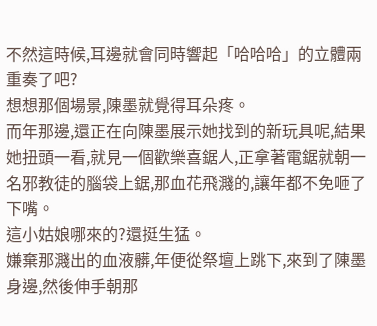不然這時候,耳邊就會同時響起「哈哈哈」的立體兩重奏了吧?
想想那個場景,陳墨就覺得耳朵疼。
而年那邊,還正在向陳墨展示她找到的新玩具呢,結果她扭頭一看,就見一個歡樂喜鋸人,正拿著電鋸就朝一名邪教徒的腦袋上鋸,那血花飛濺的,讓年都不免咂了下嘴。
這小姑娘哪來的?還挺生猛。
嫌棄那濺出的血液髒,年便從祭壇上跳下,來到了陳墨身邊,然後伸手朝那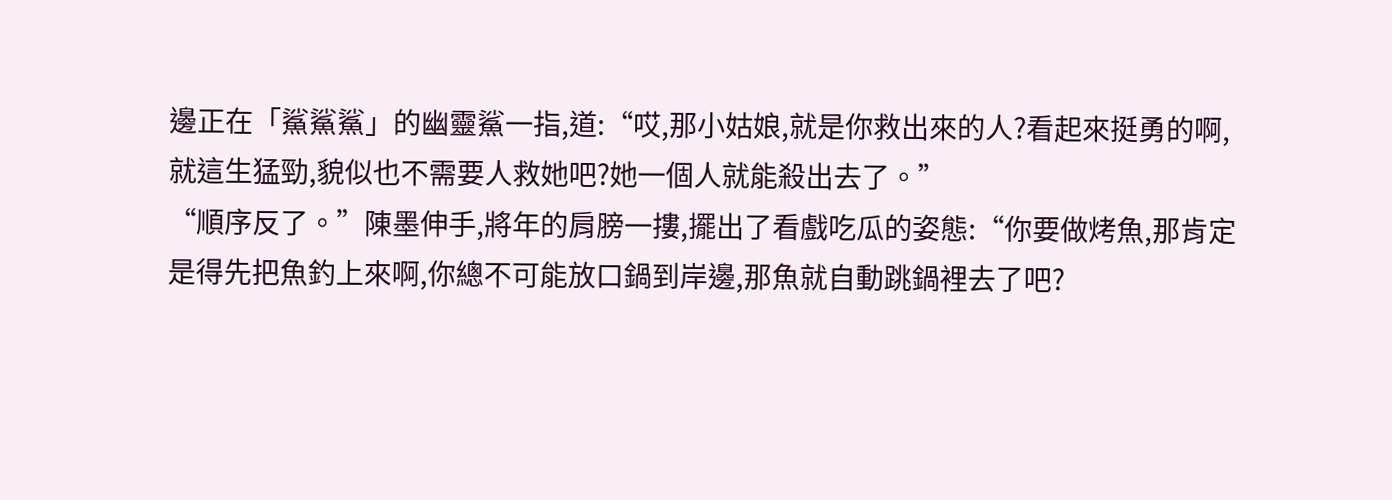邊正在「鯊鯊鯊」的幽靈鯊一指,道:“哎,那小姑娘,就是你救出來的人?看起來挺勇的啊,就這生猛勁,貌似也不需要人救她吧?她一個人就能殺出去了。”
“順序反了。”陳墨伸手,將年的肩膀一摟,擺出了看戲吃瓜的姿態:“你要做烤魚,那肯定是得先把魚釣上來啊,你總不可能放口鍋到岸邊,那魚就自動跳鍋裡去了吧?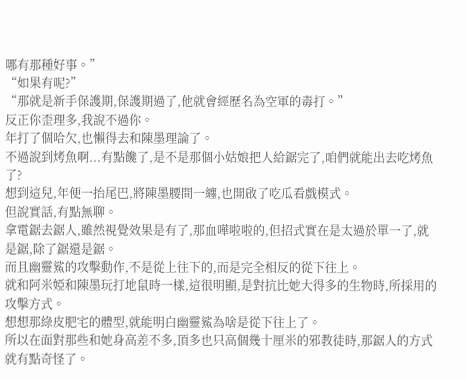哪有那種好事。”
“如果有呢?”
“那就是新手保護期,保護期過了,他就會經歷名為空軍的毒打。”
反正你歪理多,我說不過你。
年打了個哈欠,也懶得去和陳墨理論了。
不過說到烤魚啊...有點饞了,是不是那個小姑娘把人給鋸完了,咱們就能出去吃烤魚了?
想到這兒,年便一抬尾巴,將陳墨腰間一纏,也開啟了吃瓜看戲模式。
但說實話,有點無聊。
拿電鋸去鋸人,雖然視覺效果是有了,那血嘩啦啦的,但招式實在是太過於單一了,就是鋸,除了鋸還是鋸。
而且幽靈鯊的攻擊動作,不是從上往下的,而是完全相反的從下往上。
就和阿米婭和陳墨玩打地鼠時一樣,這很明顯,是對抗比她大得多的生物時,所採用的攻擊方式。
想想那綠皮肥宅的體型,就能明白幽靈鯊為啥是從下往上了。
所以在面對那些和她身高差不多,頂多也只高個幾十厘米的邪教徒時,那鋸人的方式就有點奇怪了。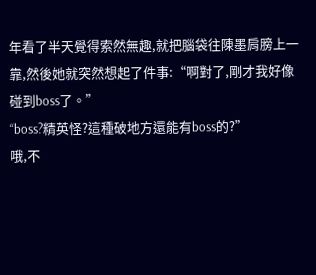年看了半天覺得索然無趣,就把腦袋往陳墨肩膀上一靠,然後她就突然想起了件事:“啊對了,剛才我好像碰到boss了。”
“boss?精英怪?這種破地方還能有boss的?”
哦,不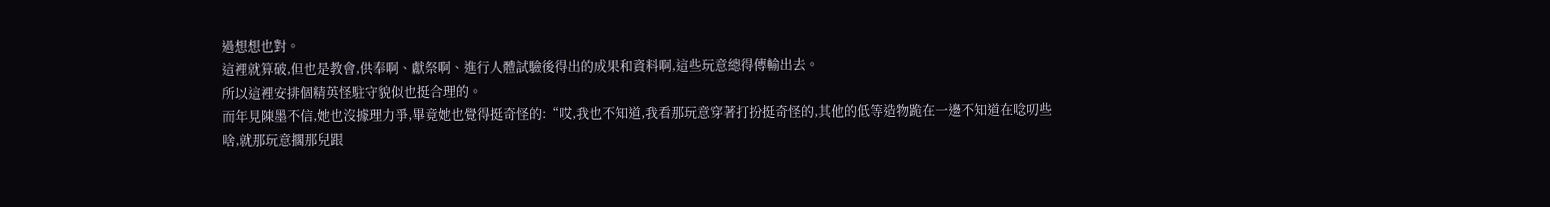過想想也對。
這裡就算破,但也是教會,供奉啊、獻祭啊、進行人體試驗後得出的成果和資料啊,這些玩意總得傳輸出去。
所以這裡安排個精英怪駐守貌似也挺合理的。
而年見陳墨不信,她也沒據理力爭,畢竟她也覺得挺奇怪的:“哎,我也不知道,我看那玩意穿著打扮挺奇怪的,其他的低等造物跪在一邊不知道在唸叨些啥,就那玩意擱那兒跟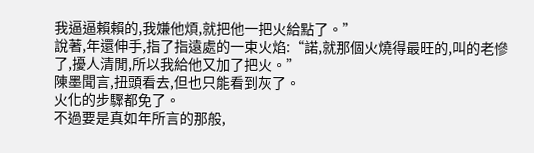我逼逼賴賴的,我嫌他煩,就把他一把火給點了。”
說著,年還伸手,指了指遠處的一束火焰:“諾,就那個火燒得最旺的,叫的老慘了,擾人清閒,所以我給他又加了把火。”
陳墨聞言,扭頭看去,但也只能看到灰了。
火化的步驟都免了。
不過要是真如年所言的那般,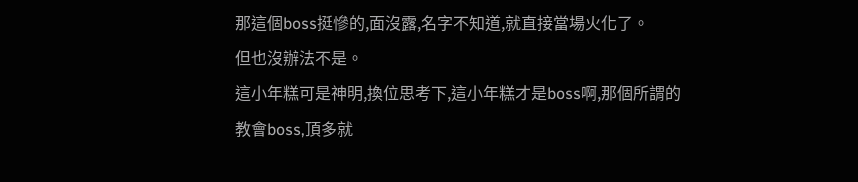那這個boss挺慘的,面沒露,名字不知道,就直接當場火化了。
但也沒辦法不是。
這小年糕可是神明,換位思考下,這小年糕才是boss啊,那個所謂的教會boss,頂多就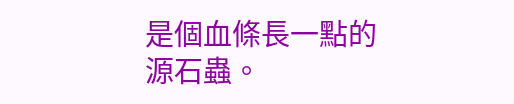是個血條長一點的源石蟲。